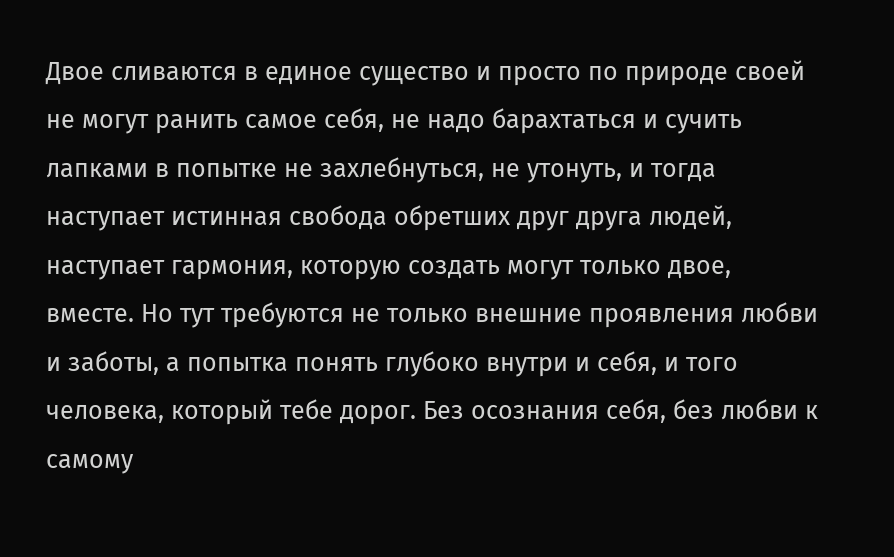Двое сливаются в единое существо и просто по природе своей не могут ранить самое себя, не надо барахтаться и сучить лапками в попытке не захлебнуться, не утонуть, и тогда наступает истинная свобода обретших друг друга людей, наступает гармония, которую создать могут только двое, вместе. Но тут требуются не только внешние проявления любви и заботы, а попытка понять глубоко внутри и себя, и того человека, который тебе дорог. Без осознания себя, без любви к самому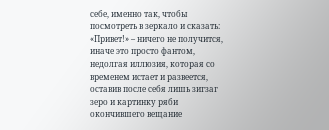себе, именно так, чтобы посмотреть в зеркало и сказать: «Привет!» – ничего не получится, иначе это просто фантом, недолгая иллюзия, которая со временем истает и развеется, оставив после себя лишь зигзаг зеро и картинку ряби окончившего вещание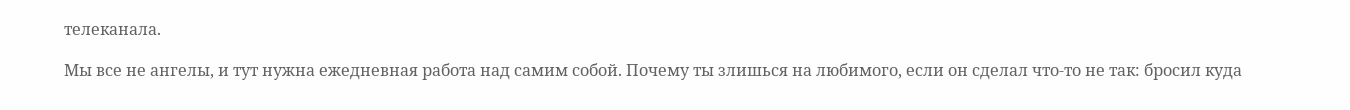телеканала.

Мы все не ангелы, и тут нужна ежедневная работа над самим собой. Почему ты злишься на любимого, если он сделал что-то не так: бросил куда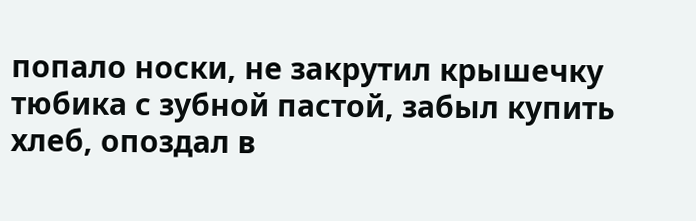попало носки, не закрутил крышечку тюбика с зубной пастой, забыл купить хлеб, опоздал в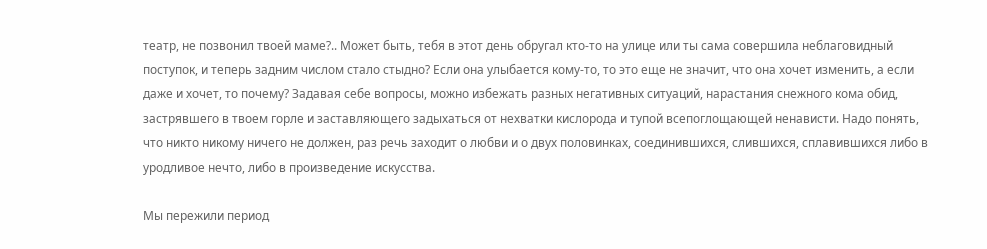театр, не позвонил твоей маме?.. Может быть, тебя в этот день обругал кто-то на улице или ты сама совершила неблаговидный поступок, и теперь задним числом стало стыдно? Если она улыбается кому-то, то это еще не значит, что она хочет изменить, а если даже и хочет, то почему? Задавая себе вопросы, можно избежать разных негативных ситуаций, нарастания снежного кома обид, застрявшего в твоем горле и заставляющего задыхаться от нехватки кислорода и тупой всепоглощающей ненависти. Надо понять, что никто никому ничего не должен, раз речь заходит о любви и о двух половинках, соединившихся, слившихся, сплавившихся либо в уродливое нечто, либо в произведение искусства.

Мы пережили период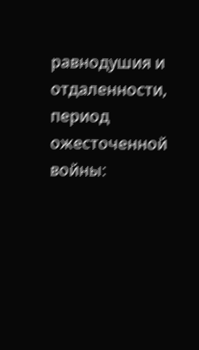равнодушия и отдаленности, период ожесточенной войны: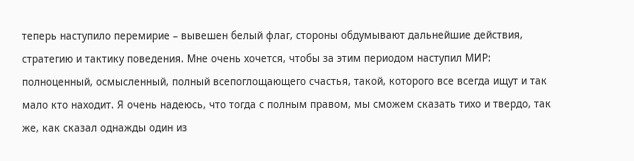теперь наступило перемирие – вывешен белый флаг, стороны обдумывают дальнейшие действия, стратегию и тактику поведения. Мне очень хочется, чтобы за этим периодом наступил МИР: полноценный, осмысленный, полный всепоглощающего счастья, такой, которого все всегда ищут и так мало кто находит. Я очень надеюсь, что тогда с полным правом, мы сможем сказать тихо и твердо, так же, как сказал однажды один из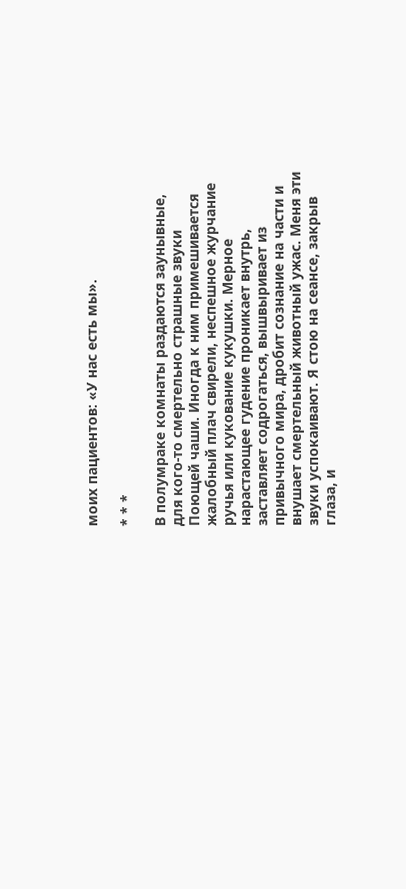моих пациентов: «У нас есть мы».

* * *

В полумраке комнаты раздаются заунывные, для кого-то смертельно страшные звуки Поющей чаши. Иногда к ним примешивается жалобный плач свирели, неспешное журчание ручья или кукование кукушки. Мерное нарастающее гудение проникает внутрь, заставляет содрогаться, вышвыривает из привычного мира, дробит сознание на части и внушает смертельный животный ужас. Меня эти звуки успокаивают. Я стою на сеансе, закрыв глаза, и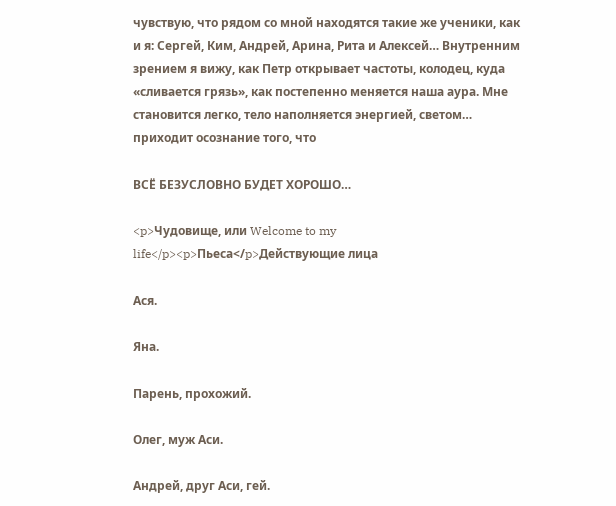чувствую, что рядом со мной находятся такие же ученики, как и я: Сергей, Ким, Андрей, Арина, Рита и Алексей… Внутренним зрением я вижу, как Петр открывает частоты, колодец, куда «сливается грязь», как постепенно меняется наша аура. Мне становится легко, тело наполняется энергией, светом… приходит осознание того, что

ВСЁ БЕЗУСЛОВНО БУДЕТ ХОРОШО…

<p>Чудовище, или Welcome to my life</p><p>Пьеса</p>Действующие лица

Ася.

Яна.

Парень, прохожий.

Олег, муж Аси.

Андрей, друг Аси, гей.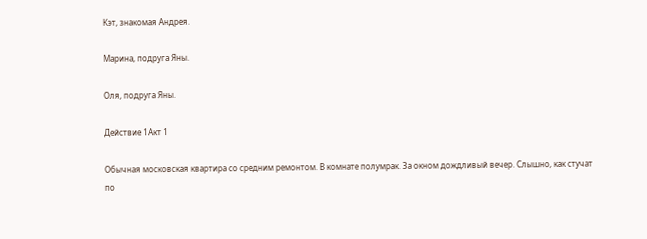Кэт, знакомая Андрея.

Марина, подруга Яны.

Оля, подруга Яны.

Действие 1Акт 1

Обычная московская квартира со средним ремонтом. В комнате полумрак. За окном дождливый вечер. Слышно, как стучат по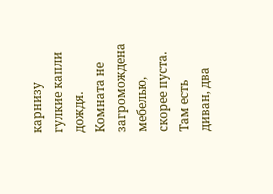карнизу гулкие капли дождя. Комната не загромождена мебелью, скорее пуста. Там есть диван, два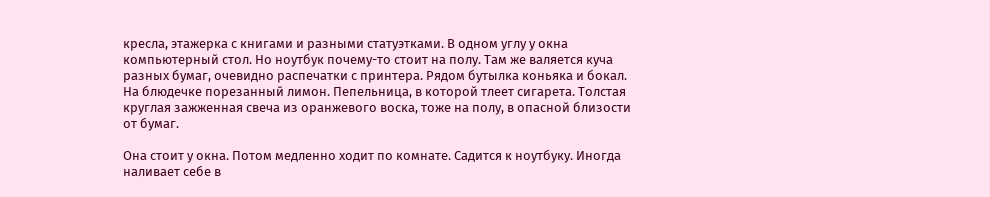кресла, этажерка с книгами и разными статуэтками. В одном углу у окна компьютерный стол. Но ноутбук почему-то стоит на полу. Там же валяется куча разных бумаг, очевидно распечатки с принтера. Рядом бутылка коньяка и бокал. На блюдечке порезанный лимон. Пепельница, в которой тлеет сигарета. Толстая круглая зажженная свеча из оранжевого воска, тоже на полу, в опасной близости от бумаг.

Она стоит у окна. Потом медленно ходит по комнате. Садится к ноутбуку. Иногда наливает себе в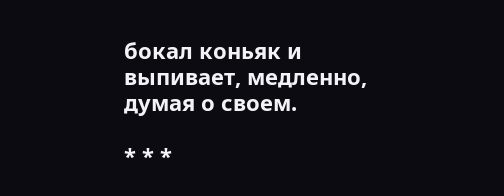бокал коньяк и выпивает, медленно, думая о своем.

* * *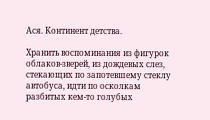Ася. Континент детства.

Хранить воспоминания из фигурок облаков-зверей, из дождевых слез, стекающих по запотевшему стеклу автобуса, идти по осколкам разбитых кем-то голубых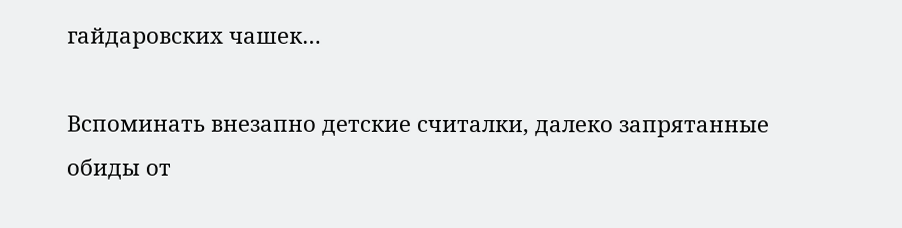гайдаровских чашек…

Вспоминать внезапно детские считалки, далеко запрятанные обиды от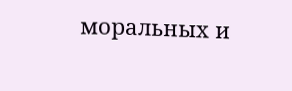моральных и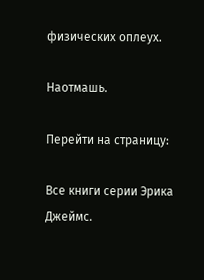физических оплеух.

Наотмашь.

Перейти на страницу:

Все книги серии Эрика Джеймс.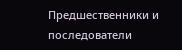Предшественники и последователи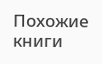Похожие книги